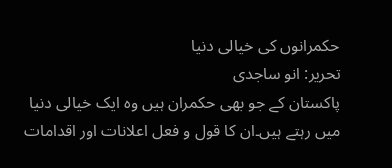حکمرانوں کی خیالی دنیا
تحریر: انو ساجدی
پاکستان کے جو بھی حکمران ہیں وہ ایک خیالی دنیا میں رہتے ہیں۔ان کا قول و فعل اعلانات اور اقدامات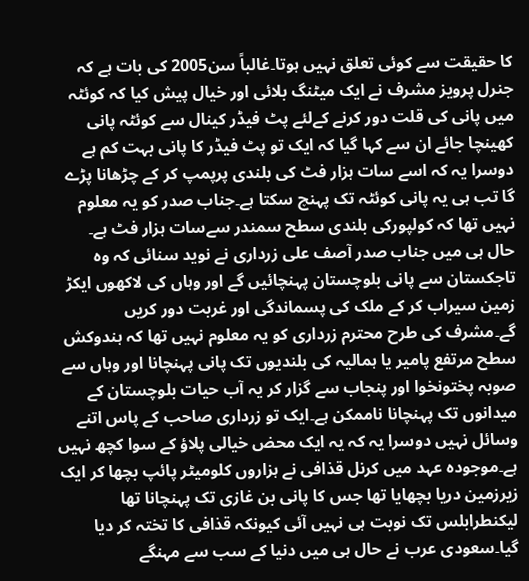کا حقیقت سے کوئی تعلق نہیں ہوتا۔غالباً سن2005 کی بات ہے کہ جنرل پرویز مشرف نے ایک میٹنگ بلائی اور خیال پیش کیا کہ کوئٹہ میں پانی کی قلت دور کرنے کےلئے پٹ فیڈر کینال سے کوئٹہ پانی کھینچا جائے ان سے کہا گیا کہ ایک تو پٹ فیڈر کا پانی بہت کم ہے دوسرا یہ کہ اسے سات ہزار فٹ کی بلندی پرپمپ کر کے چڑھانا پڑے گا تب ہی یہ پانی کوئٹہ تک پہنچ سکتا ہے۔جناب صدر کو یہ معلوم نہیں تھا کہ کولپورکی بلندی سطح سمندر سےسات ہزار فٹ ہے۔
حال ہی میں جناب صدر آصف علی زرداری نے نوید سنائی کہ وہ تاجکستان سے پانی بلوچستان پہنچائیں گے اور وہاں کی لاکھوں ایکڑ زمین سیراب کر کے ملک کی پسماندگی اور غربت دور کریں گے۔مشرف کی طرح محترم زرداری کو یہ معلوم نہیں تھا کہ ہندوکش سطح مرتفع پامیر یا ہمالیہ کی بلندیوں تک پانی پہنچانا اور وہاں سے صوبہ پختونخوا اور پنجاب سے گزار کر یہ آب حیات بلوچستان کے میدانوں تک پہنچانا ناممکن ہے۔ایک تو زرداری صاحب کے پاس اتنے وسائل نہیں دوسرا یہ کہ یہ ایک محض خیالی پلاؤ کے سوا کچھ نہیں ہے۔موجودہ عہد میں کرنل قذافی نے ہزاروں کلومیٹر پائپ بچھا کر ایک زیرزمین دریا بچھایا تھا جس کا پانی بن غازی تک پہنچانا تھا لیکنطرابلس تک نوبت ہی نہیں آئی کیونکہ قذافی کا تختہ کر دیا گیا۔سعودی عرب نے حال ہی میں دنیا کے سب سے مہنگے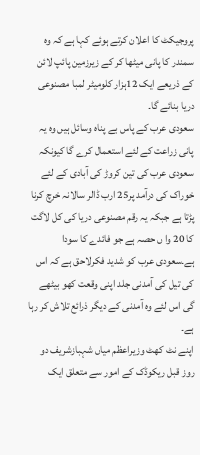پروجیکٹ کا اعلان کرتے ہوئے کہا ہے کہ وہ سمندر کا پانی میٹھا کر کے زیرزمین پائپ لائن کے ذریعے ایک 12ہزار کلومیٹر لمبا مصنوعی دریا بنائے گا۔
سعودی عرب کے پاس بے پناہ وسائل ہیں وہ یہ پانی زراعت کے لئے استعمال کرے گا کیونکہ سعودی عرب کی تین کروڑ کی آبادی کے لئے خوراک کی درآمد پر25 ارب ڈالر سالانہ خرچ کرنا پڑتا ہے جبکہ یہ رقم مصنوعی دریا کی کل لاگت کا 20 وا ں حصہ ہے جو فائدے کا سودا ہے۔سعودی عرب کو شدید فکرلاحق ہے کہ اس کی تیل کی آمدنی جلد اپنی وقعت کھو بیٹھے گی اس لئے وہ آمدنی کے دیگر ذرائع تلاش کر رہا ہے۔
اپنے نٹ کھٹ وزیراعظم میاں شہبازشریف دو روز قبل ریکوڈک کے امور سے متعلق ایک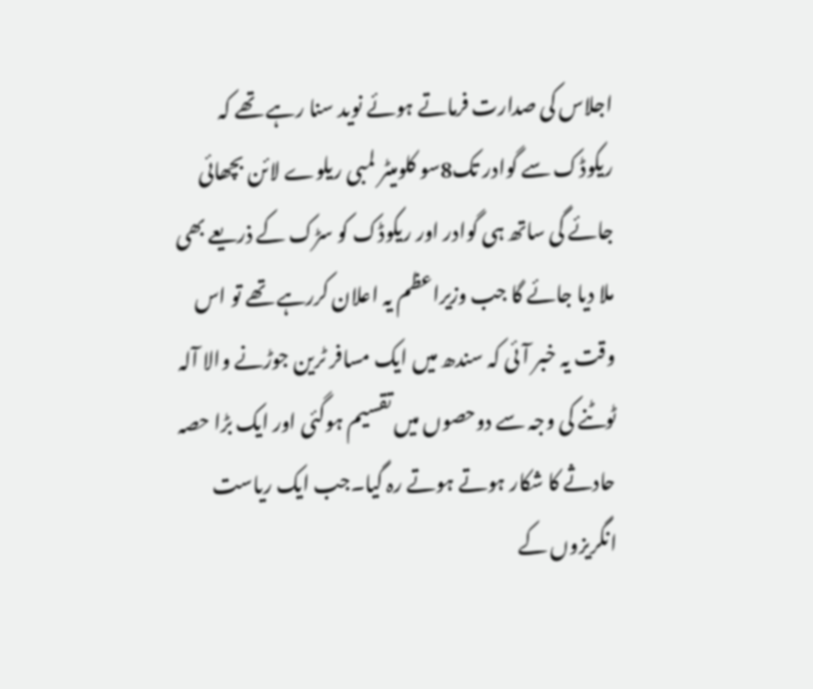اجلاس کی صدارت فرماتے ہوئے نوید سنا رہے تھے کہ ریکوڈک سے گوادر تک8سو کلومیٹر لمبی ریلوے لائن بچھائی جائے گی ساتھ ہی گوادر اور ریکوڈک کو سڑک کے ذریعے بھی ملا دیا جائے گا جب وزیراعظم یہ اعلان کررہے تھے تو اس وقت یہ خبر آئی کہ سندھ میں ایک مسافر ٹرین جوڑنے والا آلہ ٹوٹنے کی وجہ سے دوحصوں میں تقسیم ہوگئی اور ایک بڑا حصہ حادثے کا شکار ہوتے ہوتے رہ گیا۔جب ایک ریاست انگریزوں کے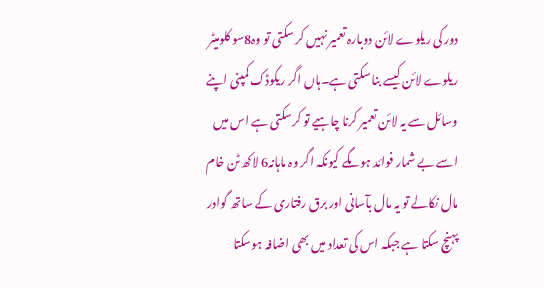دور کی ریلوے لائن دوبارہ تعمیر نہیں کر سکتی تو وہ8سو کلومیٹر ریلوے لائن کیسے بنا سکتی ہے۔ہاں اگر ریکوڈک کمپنی اپنے وسائل سے یہ لائن تعمیر کرنا چاہیے تو کرسکتی ہے اس میں اسے بے شمار فوائد ہوںگے کیونکہ اگر وہ ماہانہ6 لاکھ ٹن خام مال نکالے تو یہ مال بآسانی اور برق رفتاری کے ساتھ گوادر پہنچ سکتا ہے جبکہ اس کی تعداد میں بھی اضافہ ہوسکتا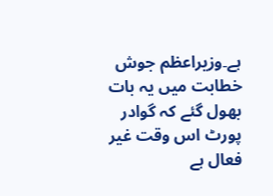ہے۔وزیراعظم جوش خطابت میں یہ بات بھول گئے کہ گوادر پورٹ اس وقت غیر فعال ہے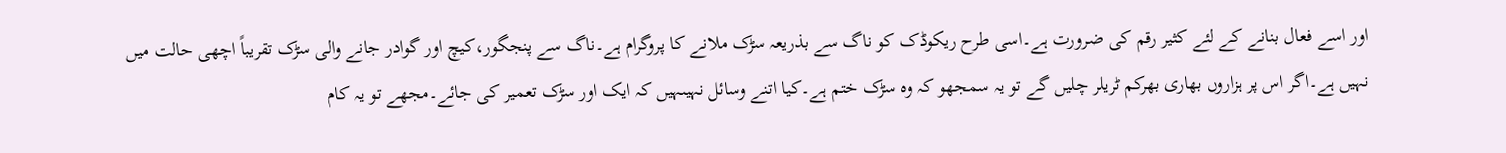اور اسے فعال بنانے کے لئے کثیر رقم کی ضرورت ہے۔اسی طرح ریکوڈک کو ناگ سے بذریعہ سڑک ملانے کا پروگرام ہے۔ناگ سے پنجگور،کیچ اور گوادر جانے والی سڑک تقریباً اچھی حالت میں نہیں ہے۔اگر اس پر ہزاروں بھاری بھرکم ٹریلر چلیں گے تو یہ سمجھو کہ وہ سڑک ختم ہے۔کیا اتنے وسائل نہیںہیں کہ ایک اور سڑک تعمیر کی جائے۔مجھے تو یہ کام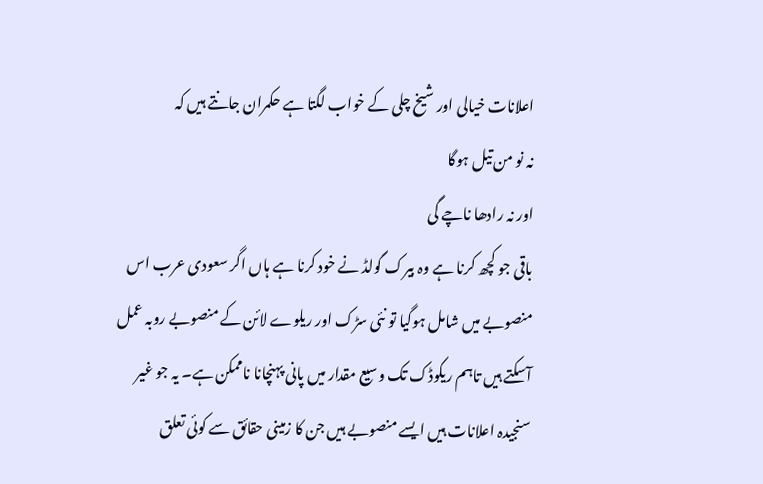اعلانات خیالی اور شیخ چلی کے خواب لگتا ہے حکمران جانتے ہیں کہ
نہ نو من تیل ہوگا
اور نہ رادھا ناچے گی
باقی جو کچھ کرنا ہے وہ بیرک گولڈ نے خود کرنا ہے ہاں اگر سعودی عرب اس منصوبے میں شامل ہوگیا تو نئی سڑک اور ریلوے لائن کے منصوبے روبہ عمل آسکتے ہیں تاہم ریکوڈک تک وسیع مقدار میں پانی پہنچانا ناممکن ہے۔ یہ جو غیر سنجیدہ اعلانات ہیں ایسے منصوبے ہیں جن کا زمینی حقائق سے کوئی تعلق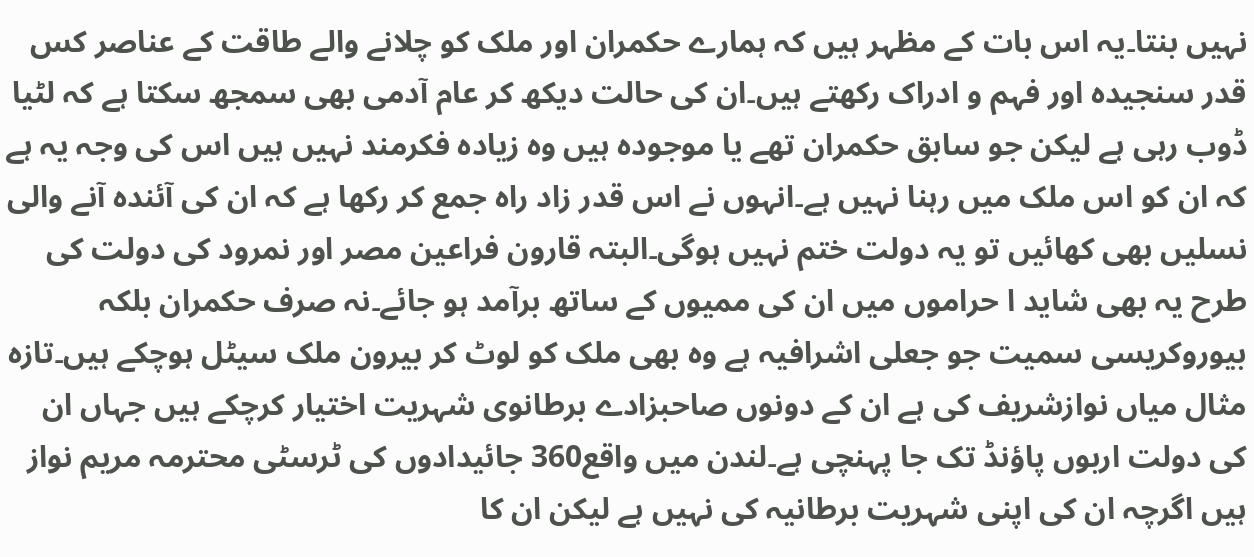نہیں بنتا۔یہ اس بات کے مظہر ہیں کہ ہمارے حکمران اور ملک کو چلانے والے طاقت کے عناصر کس قدر سنجیدہ اور فہم و ادراک رکھتے ہیں۔ان کی حالت دیکھ کر عام آدمی بھی سمجھ سکتا ہے کہ لٹیا ڈوب رہی ہے لیکن جو سابق حکمران تھے یا موجودہ ہیں وہ زیادہ فکرمند نہیں ہیں اس کی وجہ یہ ہے کہ ان کو اس ملک میں رہنا نہیں ہے۔انہوں نے اس قدر زاد راہ جمع کر رکھا ہے کہ ان کی آئندہ آنے والی نسلیں بھی کھائیں تو یہ دولت ختم نہیں ہوگی۔البتہ قارون فراعین مصر اور نمرود کی دولت کی طرح یہ بھی شاید ا حراموں میں ان کی ممیوں کے ساتھ برآمد ہو جائے۔نہ صرف حکمران بلکہ بیوروکریسی سمیت جو جعلی اشرافیہ ہے وہ بھی ملک کو لوٹ کر بیرون ملک سیٹل ہوچکے ہیں۔تازہ مثال میاں نوازشریف کی ہے ان کے دونوں صاحبزادے برطانوی شہریت اختیار کرچکے ہیں جہاں ان کی دولت اربوں پاؤنڈ تک جا پہنچی ہے۔لندن میں واقع360 جائیدادوں کی ٹرسٹی محترمہ مریم نواز ہیں اگرچہ ان کی اپنی شہریت برطانیہ کی نہیں ہے لیکن ان کا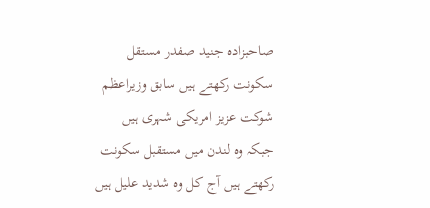صاحبزادہ جنید صفدر مستقل سکونت رکھتے ہیں سابق وزیراعظم شوکت عزیز امریکی شہری ہیں جبکہ وہ لندن میں مستقبل سکونت رکھتے ہیں آج کل وہ شدید علیل ہیں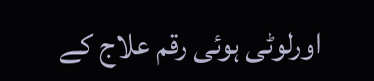اورلوٹی ہوئی رقم علاج کے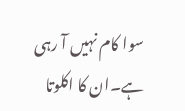سوا کام نہیں آ رہی ہے۔ان کا اکلوتا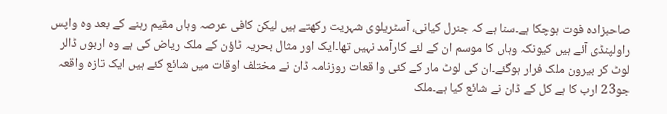صاحبزادہ فوت ہوچکا ہے۔سنا ہے کہ جنرل کیانی، آسٹریلوی شہریت رکھتے ہیں لیکن کافی عرصہ وہاں مقیم رہنے کے بعد وہ واپس راولپنڈی آئے ہیں کیونکہ وہاں کا موسم ان کے لئے کارآمد نہیں تھا۔ایک اور مثال بحریہ ٹاؤن کے ملک ریاض کی ہے وہ اربوں ڈالر لوٹ کر بیرون ملک فرار ہوگئے۔ان کی لوٹ مار کے کئی وا قعات روزنامہ ڈان نے مختلف اوقات میں شائع کئے ہیں ایک تازہ واقعہ جو23 ارب کا ہے کل کے ڈان نے شائع کیا ہے۔ملک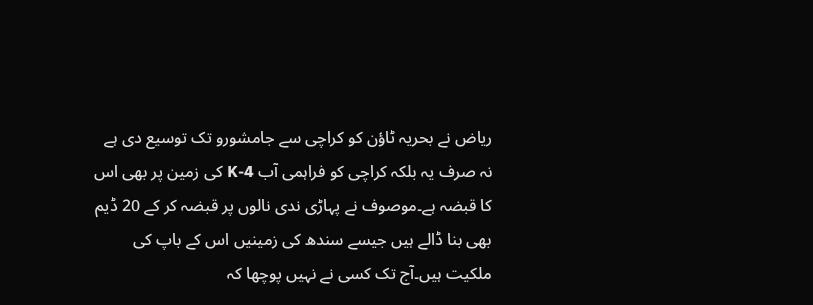ریاض نے بحریہ ٹاؤن کو کراچی سے جامشورو تک توسیع دی ہے نہ صرف یہ بلکہ کراچی کو فراہمی آب K-4 کی زمین پر بھی اس کا قبضہ ہے۔موصوف نے پہاڑی ندی نالوں پر قبضہ کر کے 20 ڈیم بھی بنا ڈالے ہیں جیسے سندھ کی زمینیں اس کے باپ کی ملکیت ہیں۔آج تک کسی نے نہیں پوچھا کہ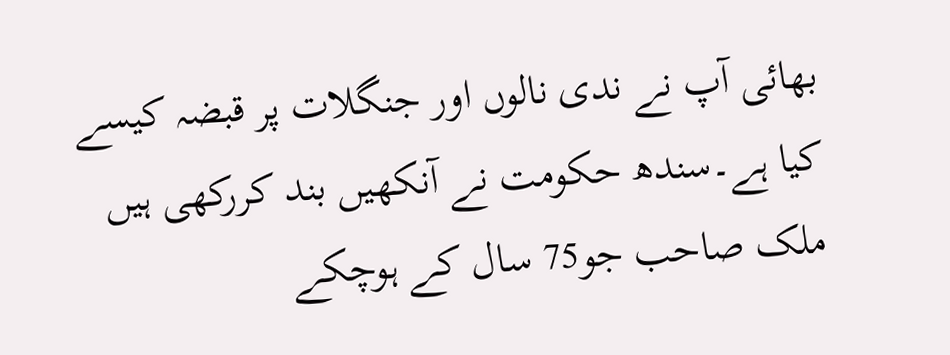بھائی آپ نے ندی نالوں اور جنگلات پر قبضہ کیسے کیا ہے۔سندھ حکومت نے آنکھیں بند کررکھی ہیں ملک صاحب جو75 سال کے ہوچکے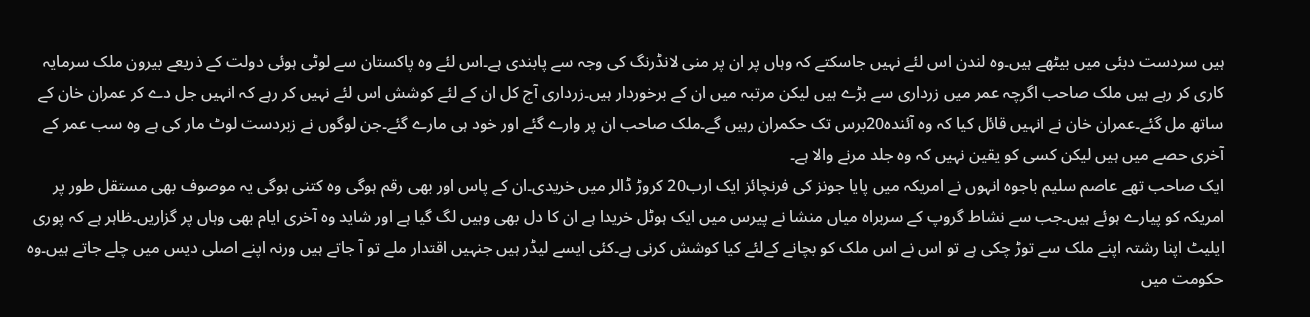ہیں سردست دبئی میں بیٹھے ہیں۔وہ لندن اس لئے نہیں جاسکتے کہ وہاں پر ان پر منی لانڈرنگ کی وجہ سے پابندی ہے۔اس لئے وہ پاکستان سے لوٹی ہوئی دولت کے ذریعے بیرون ملک سرمایہ کاری کر رہے ہیں ملک صاحب اگرچہ عمر میں زرداری سے بڑے ہیں لیکن مرتبہ میں ان کے برخوردار ہیں۔زرداری آج کل ان کے لئے کوشش اس لئے نہیں کر رہے کہ انہیں جل دے کر عمران خان کے ساتھ مل گئے۔عمران خان نے انہیں قائل کیا کہ وہ آئندہ20برس تک حکمران رہیں گے۔ملک صاحب ان پر وارے گئے اور خود ہی مارے گئے۔جن لوگوں نے زبردست لوٹ مار کی ہے وہ سب عمر کے آخری حصے میں ہیں لیکن کسی کو یقین نہیں کہ وہ جلد مرنے والا ہے۔
ایک صاحب تھے عاصم سلیم باجوہ انہوں نے امریکہ میں پایا جونز کی فرنچائز ایک ارب20 کروڑ ڈالر میں خریدی۔ان کے پاس اور بھی رقم ہوگی وہ کتنی ہوگی یہ موصوف بھی مستقل طور پر امریکہ کو پیارے ہوئے ہیں۔جب سے نشاط گروپ کے سربراہ میاں منشا نے پیرس میں ایک ہوٹل خریدا ہے ان کا دل بھی وہیں لگ گیا ہے اور شاید وہ آخری ایام بھی وہاں پر گزاریں۔ظاہر ہے کہ پوری ایلیٹ اپنا رشتہ اپنے ملک سے توڑ چکی ہے تو اس نے اس ملک کو بچانے کےلئے کیا کوشش کرنی ہے۔کئی ایسے لیڈر ہیں جنہیں اقتدار ملے تو آ جاتے ہیں ورنہ اپنے اصلی دیس میں چلے جاتے ہیں۔وہ حکومت میں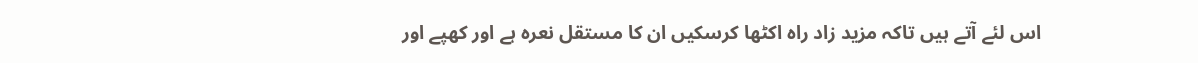اس لئے آتے ہیں تاکہ مزید زاد راہ اکٹھا کرسکیں ان کا مستقل نعرہ ہے اور کھپے اور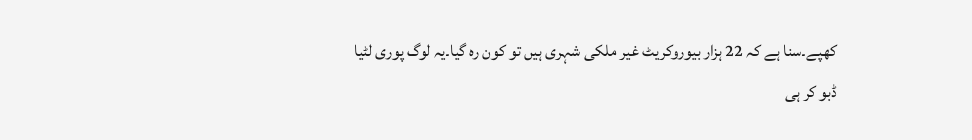کھپے۔سنا ہے کہ 22 ہزار بیوروکریٹ غیر ملکی شہری ہیں تو کون رہ گیا۔یہ لوگ پوری لٹیا ڈبو کر ہی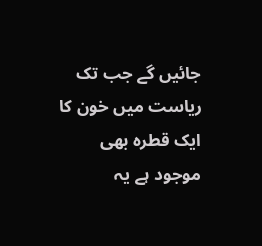جائیں گے جب تک ریاست میں خون کا ایک قطرہ بھی موجود ہے یہ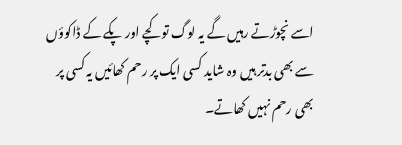اسے نچوڑتے رہیں گے یہ لوگ تو کچے اور پکے کے ڈاکوؤں سے بھی بدتر ہیں وہ شاید کسی ایک پر رحم کھائیں یہ کسی پر بھی رحم نہیں کھاتے۔